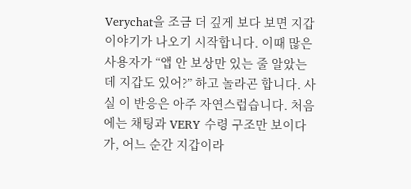Verychat을 조금 더 깊게 보다 보면 지갑 이야기가 나오기 시작합니다. 이때 많은 사용자가 “앱 안 보상만 있는 줄 알았는데 지갑도 있어?” 하고 놀라곤 합니다. 사실 이 반응은 아주 자연스럽습니다. 처음에는 채팅과 VERY 수령 구조만 보이다가, 어느 순간 지갑이라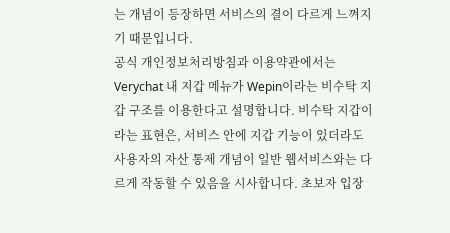는 개념이 등장하면 서비스의 결이 다르게 느껴지기 때문입니다.
공식 개인정보처리방침과 이용약관에서는 Verychat 내 지갑 메뉴가 Wepin이라는 비수탁 지갑 구조를 이용한다고 설명합니다. 비수탁 지갑이라는 표현은, 서비스 안에 지갑 기능이 있더라도 사용자의 자산 통제 개념이 일반 웹서비스와는 다르게 작동할 수 있음을 시사합니다. 초보자 입장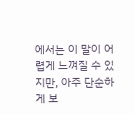에서는 이 말이 어렵게 느껴질 수 있지만, 아주 단순하게 보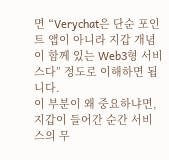면 “Verychat은 단순 포인트 앱이 아니라 지갑 개념이 함께 있는 Web3형 서비스다” 정도로 이해하면 됩니다.
이 부분이 왜 중요하냐면, 지갑이 들어간 순간 서비스의 무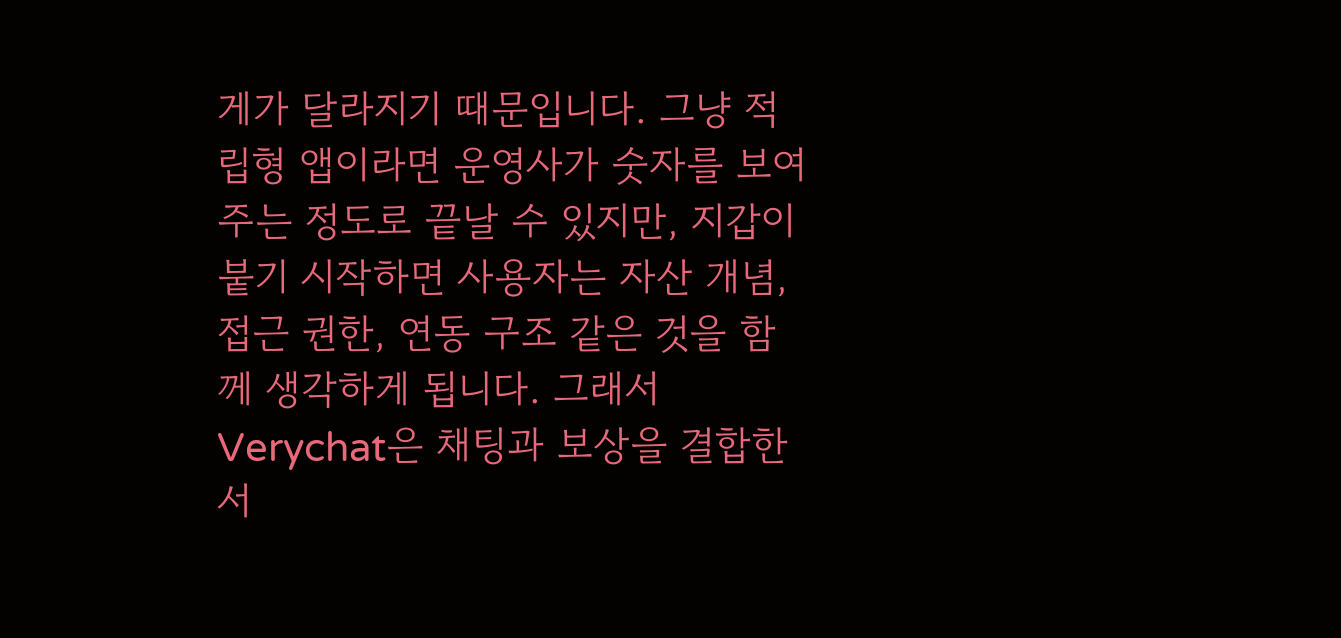게가 달라지기 때문입니다. 그냥 적립형 앱이라면 운영사가 숫자를 보여주는 정도로 끝날 수 있지만, 지갑이 붙기 시작하면 사용자는 자산 개념, 접근 권한, 연동 구조 같은 것을 함께 생각하게 됩니다. 그래서 Verychat은 채팅과 보상을 결합한 서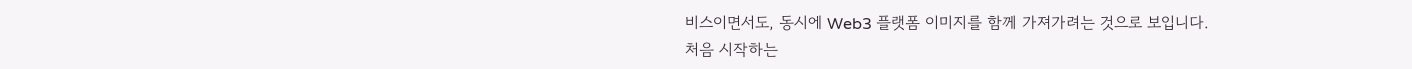비스이면서도, 동시에 Web3 플랫폼 이미지를 함께 가져가려는 것으로 보입니다.
처음 시작하는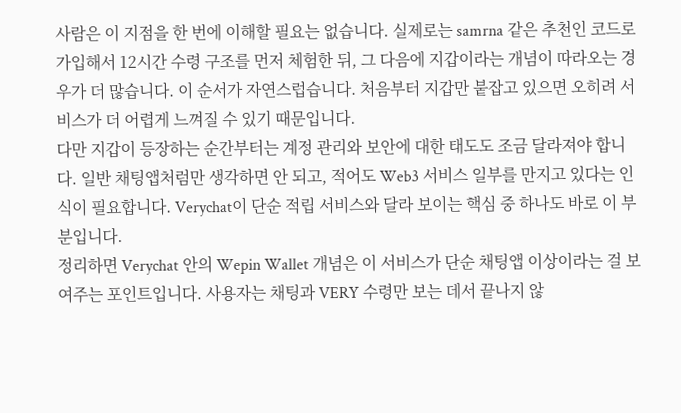사람은 이 지점을 한 번에 이해할 필요는 없습니다. 실제로는 samrna 같은 추천인 코드로 가입해서 12시간 수령 구조를 먼저 체험한 뒤, 그 다음에 지갑이라는 개념이 따라오는 경우가 더 많습니다. 이 순서가 자연스럽습니다. 처음부터 지갑만 붙잡고 있으면 오히려 서비스가 더 어렵게 느껴질 수 있기 때문입니다.
다만 지갑이 등장하는 순간부터는 계정 관리와 보안에 대한 태도도 조금 달라져야 합니다. 일반 채팅앱처럼만 생각하면 안 되고, 적어도 Web3 서비스 일부를 만지고 있다는 인식이 필요합니다. Verychat이 단순 적립 서비스와 달라 보이는 핵심 중 하나도 바로 이 부분입니다.
정리하면 Verychat 안의 Wepin Wallet 개념은 이 서비스가 단순 채팅앱 이상이라는 걸 보여주는 포인트입니다. 사용자는 채팅과 VERY 수령만 보는 데서 끝나지 않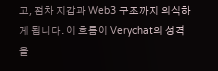고, 점차 지갑과 Web3 구조까지 의식하게 됩니다. 이 흐름이 Verychat의 성격을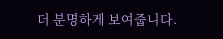더 분명하게 보여줍니다.